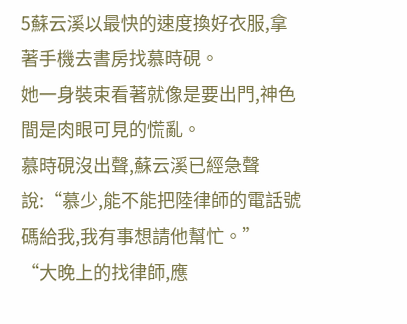5蘇云溪以最快的速度換好衣服,拿著手機去書房找慕時硯。
她一身裝束看著就像是要出門,神色間是肉眼可見的慌亂。
慕時硯沒出聲,蘇云溪已經急聲說:“慕少,能不能把陸律師的電話號碼給我,我有事想請他幫忙。”
“大晚上的找律師,應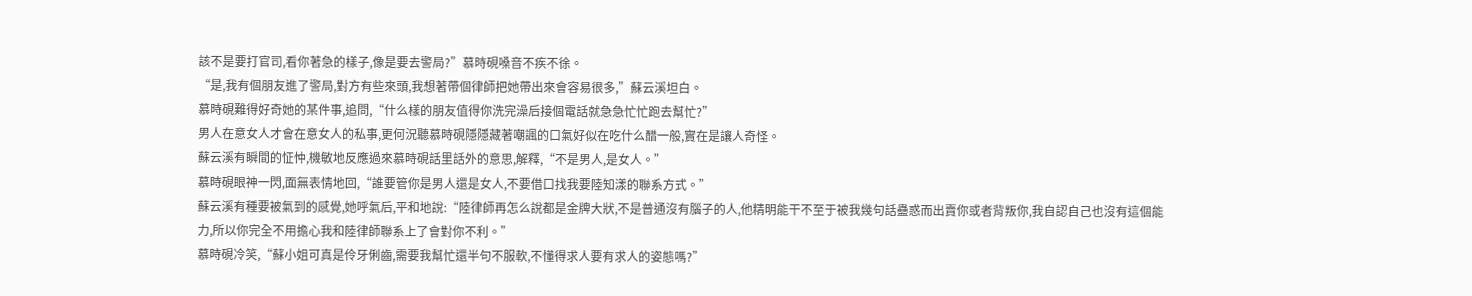該不是要打官司,看你著急的樣子,像是要去警局?”慕時硯嗓音不疾不徐。
“是,我有個朋友進了警局,對方有些來頭,我想著帶個律師把她帶出來會容易很多,”蘇云溪坦白。
慕時硯難得好奇她的某件事,追問,“什么樣的朋友值得你洗完澡后接個電話就急急忙忙跑去幫忙?”
男人在意女人才會在意女人的私事,更何況聽慕時硯隱隱藏著嘲諷的口氣好似在吃什么醋一般,實在是讓人奇怪。
蘇云溪有瞬間的怔忡,機敏地反應過來慕時硯話里話外的意思,解釋,“不是男人,是女人。”
慕時硯眼神一閃,面無表情地回,“誰要管你是男人還是女人,不要借口找我要陸知漾的聯系方式。”
蘇云溪有種要被氣到的感覺,她呼氣后,平和地說:“陸律師再怎么說都是金牌大狀,不是普通沒有腦子的人,他精明能干不至于被我幾句話蠱惑而出賣你或者背叛你,我自認自己也沒有這個能力,所以你完全不用擔心我和陸律師聯系上了會對你不利。”
慕時硯冷笑,“蘇小姐可真是伶牙俐齒,需要我幫忙還半句不服軟,不懂得求人要有求人的姿態嗎?”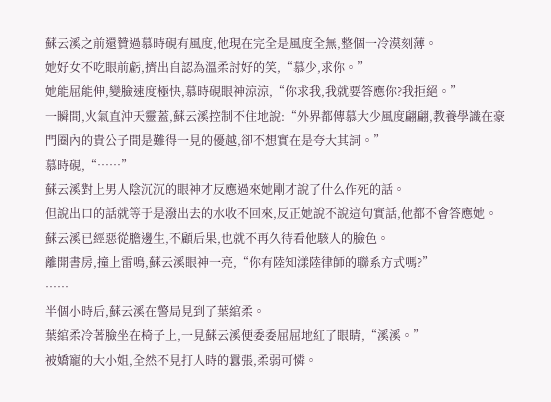蘇云溪之前還贊過慕時硯有風度,他現在完全是風度全無,整個一冷漠刻薄。
她好女不吃眼前虧,擠出自認為溫柔討好的笑,“慕少,求你。”
她能屈能伸,變臉速度極快,慕時硯眼神涼涼,“你求我,我就要答應你?我拒絕。”
一瞬間,火氣直沖天靈蓋,蘇云溪控制不住地說:“外界都傳慕大少風度翩翩,教養學識在豪門圈內的貴公子間是難得一見的優越,卻不想實在是夸大其詞。”
慕時硯,“……”
蘇云溪對上男人陰沉沉的眼神才反應過來她剛才說了什么作死的話。
但說出口的話就等于是潑出去的水收不回來,反正她說不說這句實話,他都不會答應她。
蘇云溪已經惡從膽邊生,不顧后果,也就不再久待看他駭人的臉色。
離開書房,撞上雷鳴,蘇云溪眼神一亮,“你有陸知漾陸律師的聯系方式嗎?”
……
半個小時后,蘇云溪在警局見到了葉綰柔。
葉綰柔冷著臉坐在椅子上,一見蘇云溪便委委屈屈地紅了眼睛,“溪溪。”
被嬌寵的大小姐,全然不見打人時的囂張,柔弱可憐。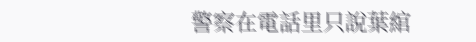警察在電話里只說葉綰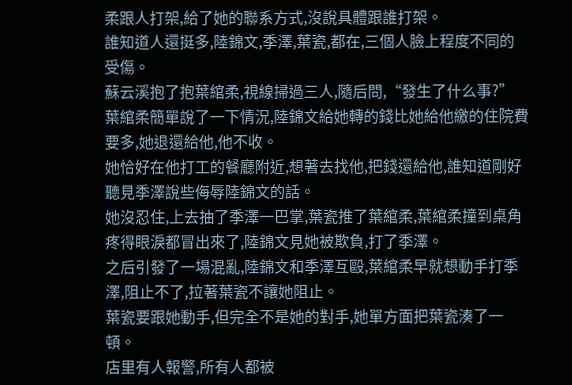柔跟人打架,給了她的聯系方式,沒說具體跟誰打架。
誰知道人還挺多,陸錦文,季澤,葉瓷,都在,三個人臉上程度不同的受傷。
蘇云溪抱了抱葉綰柔,視線掃過三人,隨后問,“發生了什么事?”
葉綰柔簡單說了一下情況,陸錦文給她轉的錢比她給他繳的住院費要多,她退還給他,他不收。
她恰好在他打工的餐廳附近,想著去找他,把錢還給他,誰知道剛好聽見季澤說些侮辱陸錦文的話。
她沒忍住,上去抽了季澤一巴掌,葉瓷推了葉綰柔,葉綰柔撞到桌角疼得眼淚都冒出來了,陸錦文見她被欺負,打了季澤。
之后引發了一場混亂,陸錦文和季澤互毆,葉綰柔早就想動手打季澤,阻止不了,拉著葉瓷不讓她阻止。
葉瓷要跟她動手,但完全不是她的對手,她單方面把葉瓷湊了一頓。
店里有人報警,所有人都被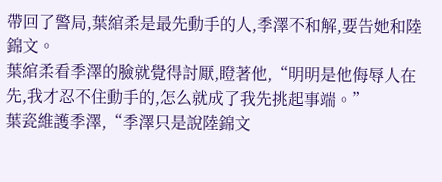帶回了警局,葉綰柔是最先動手的人,季澤不和解,要告她和陸錦文。
葉綰柔看季澤的臉就覺得討厭,瞪著他,“明明是他侮辱人在先,我才忍不住動手的,怎么就成了我先挑起事端。”
葉瓷維護季澤,“季澤只是說陸錦文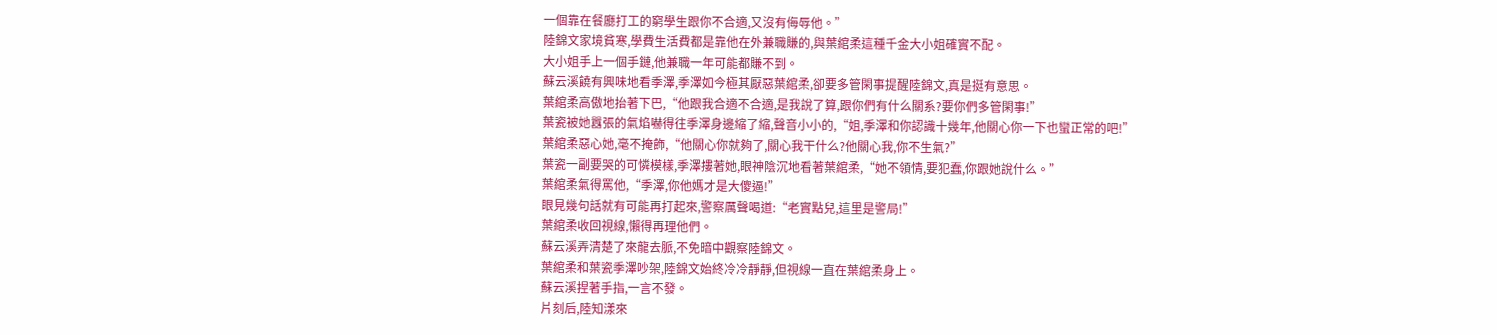一個靠在餐廳打工的窮學生跟你不合適,又沒有侮辱他。”
陸錦文家境貧寒,學費生活費都是靠他在外兼職賺的,與葉綰柔這種千金大小姐確實不配。
大小姐手上一個手鏈,他兼職一年可能都賺不到。
蘇云溪饒有興味地看季澤,季澤如今極其厭惡葉綰柔,卻要多管閑事提醒陸錦文,真是挺有意思。
葉綰柔高傲地抬著下巴,“他跟我合適不合適,是我說了算,跟你們有什么關系?要你們多管閑事!”
葉瓷被她囂張的氣焰嚇得往季澤身邊縮了縮,聲音小小的,“姐,季澤和你認識十幾年,他關心你一下也蠻正常的吧!”
葉綰柔惡心她,毫不掩飾,“他關心你就夠了,關心我干什么?他關心我,你不生氣?”
葉瓷一副要哭的可憐模樣,季澤摟著她,眼神陰沉地看著葉綰柔,“她不領情,要犯蠢,你跟她說什么。”
葉綰柔氣得罵他,“季澤,你他媽才是大傻逼!”
眼見幾句話就有可能再打起來,警察厲聲喝道:“老實點兒,這里是警局!”
葉綰柔收回視線,懶得再理他們。
蘇云溪弄清楚了來龍去脈,不免暗中觀察陸錦文。
葉綰柔和葉瓷季澤吵架,陸錦文始終冷冷靜靜,但視線一直在葉綰柔身上。
蘇云溪捏著手指,一言不發。
片刻后,陸知漾來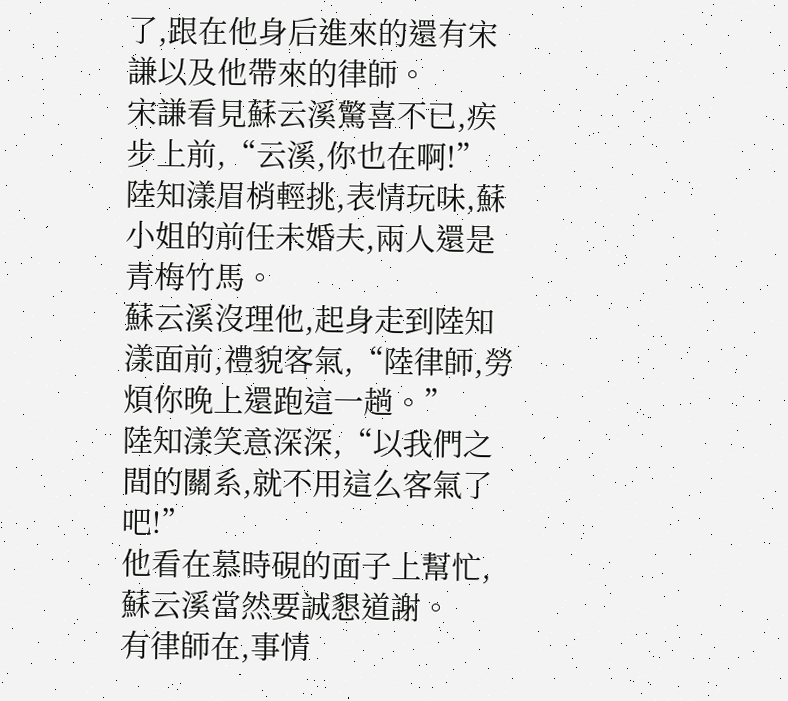了,跟在他身后進來的還有宋謙以及他帶來的律師。
宋謙看見蘇云溪驚喜不已,疾步上前,“云溪,你也在啊!”
陸知漾眉梢輕挑,表情玩味,蘇小姐的前任未婚夫,兩人還是青梅竹馬。
蘇云溪沒理他,起身走到陸知漾面前,禮貌客氣,“陸律師,勞煩你晚上還跑這一趟。”
陸知漾笑意深深,“以我們之間的關系,就不用這么客氣了吧!”
他看在慕時硯的面子上幫忙,蘇云溪當然要誠懇道謝。
有律師在,事情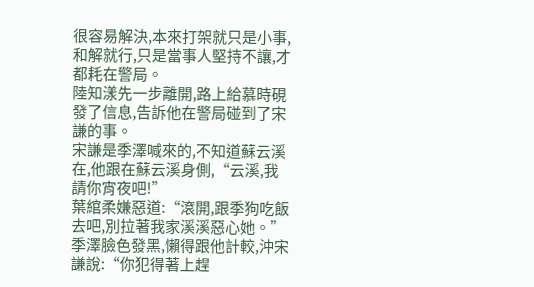很容易解決,本來打架就只是小事,和解就行,只是當事人堅持不讓,才都耗在警局。
陸知漾先一步離開,路上給慕時硯發了信息,告訴他在警局碰到了宋謙的事。
宋謙是季澤喊來的,不知道蘇云溪在,他跟在蘇云溪身側,“云溪,我請你宵夜吧!”
葉綰柔嫌惡道:“滾開,跟季狗吃飯去吧,別拉著我家溪溪惡心她。”
季澤臉色發黑,懶得跟他計較,沖宋謙說:“你犯得著上趕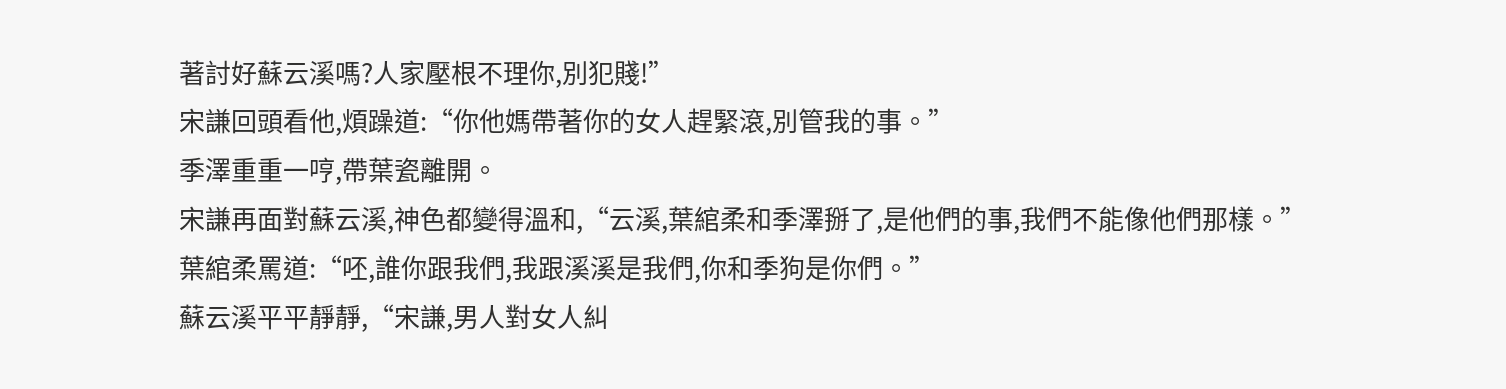著討好蘇云溪嗎?人家壓根不理你,別犯賤!”
宋謙回頭看他,煩躁道:“你他媽帶著你的女人趕緊滾,別管我的事。”
季澤重重一哼,帶葉瓷離開。
宋謙再面對蘇云溪,神色都變得溫和,“云溪,葉綰柔和季澤掰了,是他們的事,我們不能像他們那樣。”
葉綰柔罵道:“呸,誰你跟我們,我跟溪溪是我們,你和季狗是你們。”
蘇云溪平平靜靜,“宋謙,男人對女人糾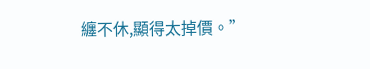纏不休,顯得太掉價。”